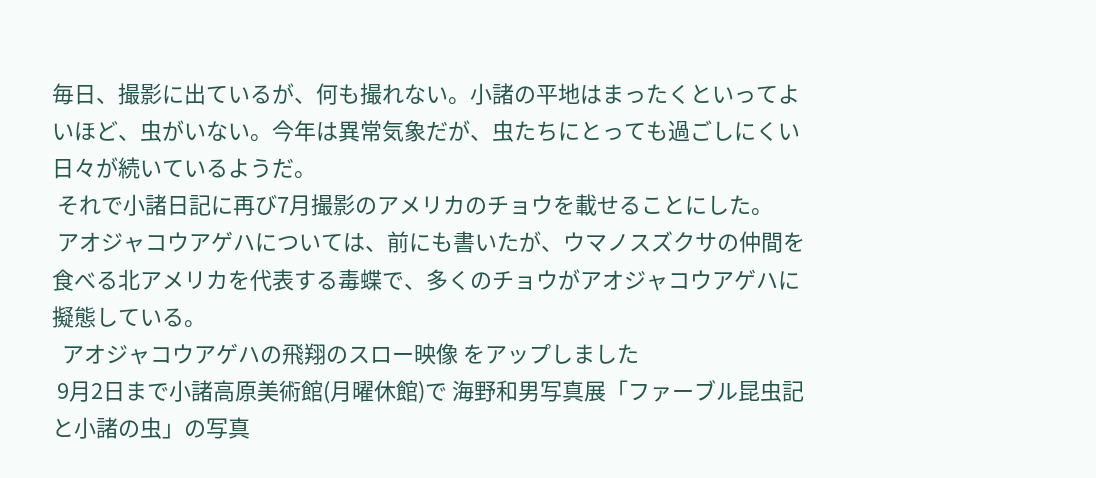毎日、撮影に出ているが、何も撮れない。小諸の平地はまったくといってよいほど、虫がいない。今年は異常気象だが、虫たちにとっても過ごしにくい日々が続いているようだ。
 それで小諸日記に再び7月撮影のアメリカのチョウを載せることにした。
 アオジャコウアゲハについては、前にも書いたが、ウマノスズクサの仲間を食べる北アメリカを代表する毒蝶で、多くのチョウがアオジャコウアゲハに擬態している。
  アオジャコウアゲハの飛翔のスロー映像 をアップしました
 9月2日まで小諸高原美術館(月曜休館)で 海野和男写真展「ファーブル昆虫記と小諸の虫」の写真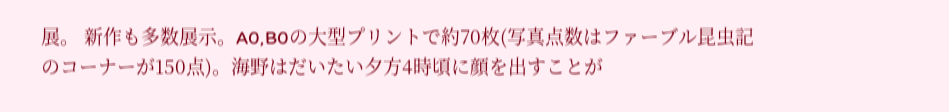展。 新作も多数展示。A0,B0の大型プリントで約70枚(写真点数はファーブル昆虫記のコーナーが150点)。海野はだいたい夕方4時頃に顔を出すことが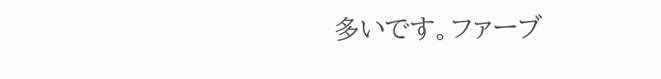多いです。ファーブ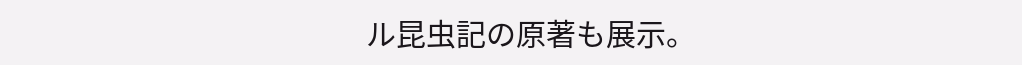ル昆虫記の原著も展示。